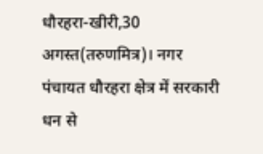धौरहरा-खीरी,30 अगस्त(तरुणमित्र)। नगर पंचायत धौरहरा क्षेत्र में सरकारी धन से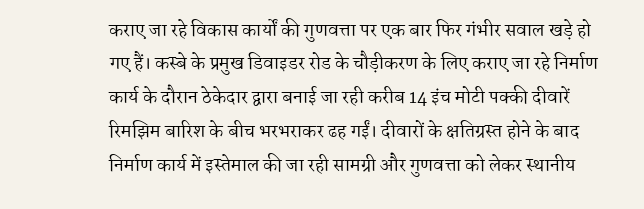कराए जा रहे विकास कार्यों की गुणवत्ता पर एक बार फिर गंभीर सवाल खड़े हो गए हैं। कस्बे के प्रमुख डिवाइडर रोड के चौड़ीकरण के लिए कराए जा रहे निर्माण कार्य के दौरान ठेकेदार द्वारा बनाई जा रही करीब 14 इंच मोटी पक्की दीवारें रिमझिम बारिश के बीच भरभराकर ढह गईं। दीवारों के क्षतिग्रस्त होने के बाद निर्माण कार्य में इस्तेमाल की जा रही सामग्री और गुणवत्ता को लेकर स्थानीय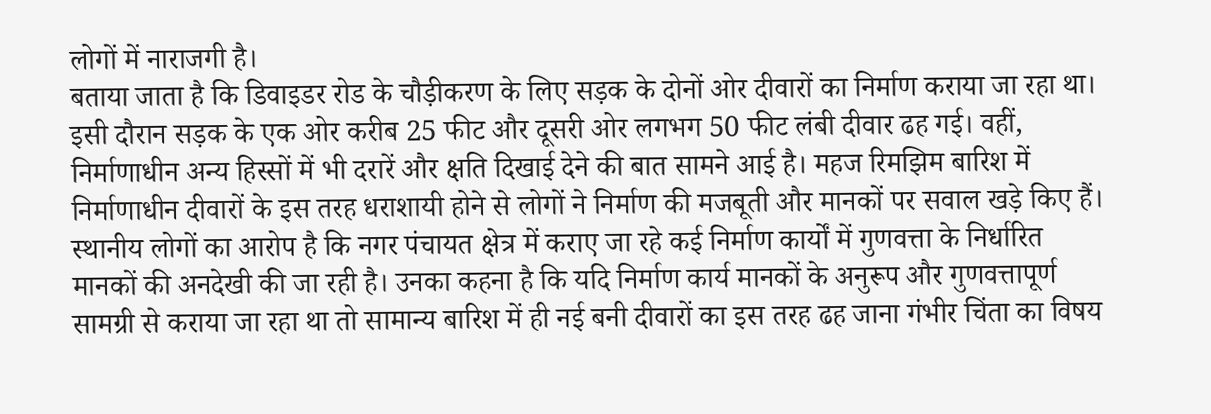लोगों में नाराजगी है।
बताया जाता है कि डिवाइडर रोड के चौड़ीकरण के लिए सड़क के दोनों ओर दीवारों का निर्माण कराया जा रहा था। इसी दौरान सड़क के एक ओर करीब 25 फीट और दूसरी ओर लगभग 50 फीट लंबी दीवार ढह गई। वहीं, निर्माणाधीन अन्य हिस्सों में भी दरारें और क्षति दिखाई देने की बात सामने आई है। महज रिमझिम बारिश में निर्माणाधीन दीवारों के इस तरह धराशायी होने से लोगों ने निर्माण की मजबूती और मानकों पर सवाल खड़े किए हैं।
स्थानीय लोगों का आरोप है कि नगर पंचायत क्षेत्र में कराए जा रहे कई निर्माण कार्यों में गुणवत्ता के निर्धारित मानकों की अनदेखी की जा रही है। उनका कहना है कि यदि निर्माण कार्य मानकों के अनुरूप और गुणवत्तापूर्ण सामग्री से कराया जा रहा था तो सामान्य बारिश में ही नई बनी दीवारों का इस तरह ढह जाना गंभीर चिंता का विषय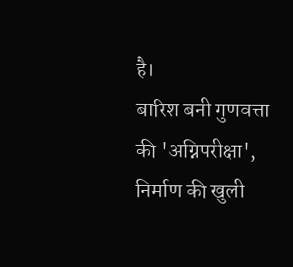है।
बारिश बनी गुणवत्ता की 'अग्निपरीक्षा', निर्माण की खुली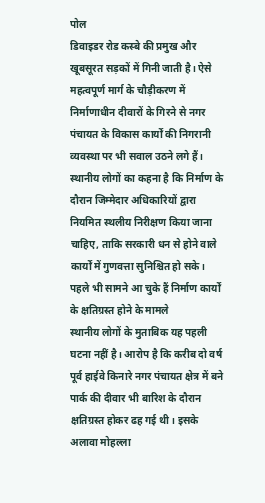पोल
डिवाइडर रोड कस्बे की प्रमुख और खूबसूरत सड़कों में गिनी जाती है। ऐसे महत्वपूर्ण मार्ग के चौड़ीकरण में निर्माणाधीन दीवारों के गिरने से नगर पंचायत के विकास कार्यों की निगरानी व्यवस्था पर भी सवाल उठने लगे हैं। स्थानीय लोगों का कहना है कि निर्माण के दौरान जिम्मेदार अधिकारियों द्वारा नियमित स्थलीय निरीक्षण किया जाना चाहिए, ताकि सरकारी धन से होने वाले कार्यों में गुणवत्ता सुनिश्चित हो सके।
पहले भी सामने आ चुके हैं निर्माण कार्यों के क्षतिग्रस्त होने के मामले
स्थानीय लोगों के मुताबिक यह पहली घटना नहीं है। आरोप है कि करीब दो वर्ष पूर्व हाईवे किनारे नगर पंचायत क्षेत्र में बने पार्क की दीवार भी बारिश के दौरान क्षतिग्रस्त होकर ढह गई थी। इसके अलावा मोहल्ला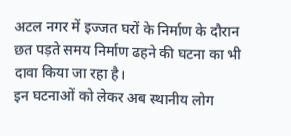अटल नगर में इज्जत घरों के निर्माण के दौरान छत पड़ते समय निर्माण ढहने की घटना का भी दावा किया जा रहा है।
इन घटनाओं को लेकर अब स्थानीय लोग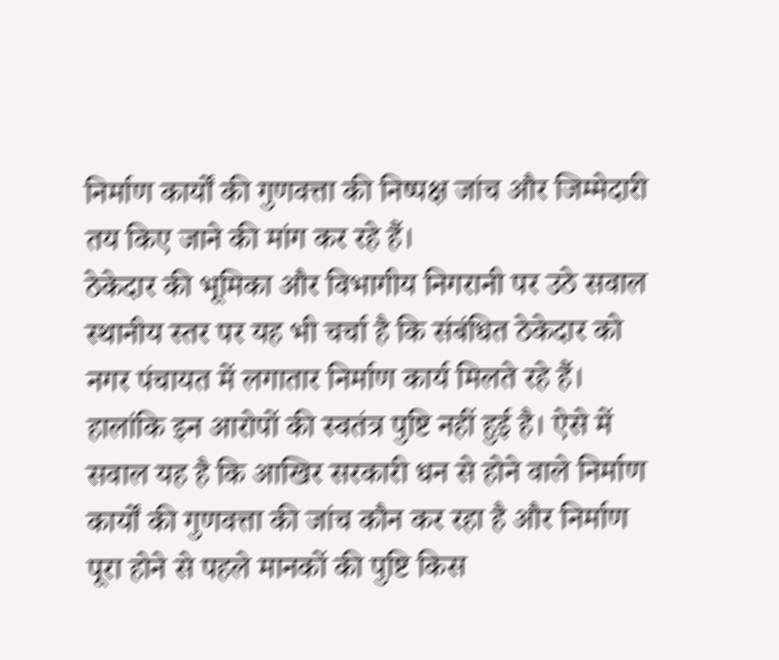निर्माण कार्यों की गुणवत्ता की निष्पक्ष जांच और जिम्मेदारी तय किए जाने की मांग कर रहे हैं।
ठेकेदार की भूमिका और विभागीय निगरानी पर उठे सवाल
स्थानीय स्तर पर यह भी चर्चा है कि संबंधित ठेकेदार को नगर पंचायत में लगातार निर्माण कार्य मिलते रहे हैं। हालांकि इन आरोपों की स्वतंत्र पुष्टि नहीं हुई है। ऐसे में सवाल यह है कि आखिर सरकारी धन से होने वाले निर्माण कार्यों की गुणवत्ता की जांच कौन कर रहा है और निर्माण पूरा होने से पहले मानकों की पुष्टि किस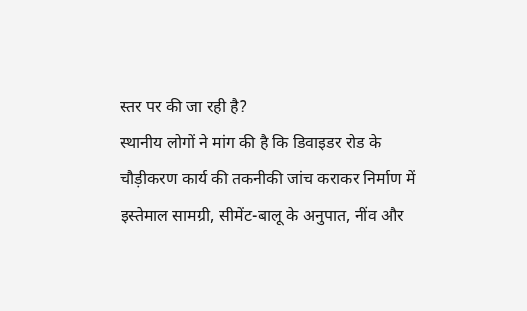स्तर पर की जा रही है?
स्थानीय लोगों ने मांग की है कि डिवाइडर रोड के चौड़ीकरण कार्य की तकनीकी जांच कराकर निर्माण में इस्तेमाल सामग्री, सीमेंट-बालू के अनुपात, नींव और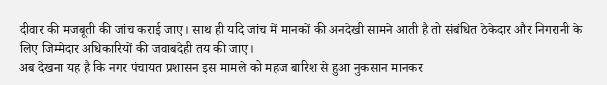दीवार की मजबूती की जांच कराई जाए। साथ ही यदि जांच में मानकों की अनदेखी सामने आती है तो संबंधित ठेकेदार और निगरानी के लिए जिम्मेदार अधिकारियों की जवाबदेही तय की जाए।
अब देखना यह है कि नगर पंचायत प्रशासन इस मामले को महज बारिश से हुआ नुकसान मानकर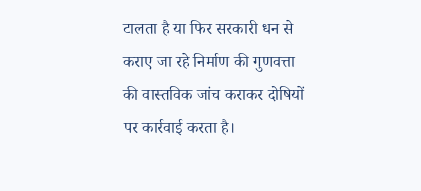टालता है या फिर सरकारी धन से कराए जा रहे निर्माण की गुणवत्ता की वास्तविक जांच कराकर दोषियों पर कार्रवाई करता है।